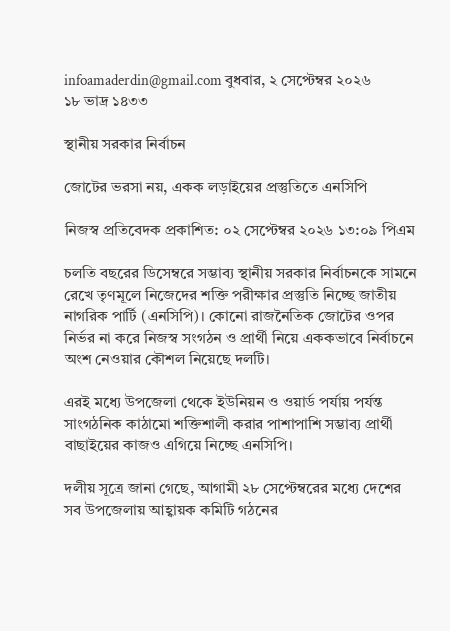infoamaderdin@gmail.com বুধবার, ২ সেপ্টেম্বর ২০২৬
১৮ ভাদ্র ১৪৩৩

স্থানীয় সরকার নির্বাচন

জোটের ভরসা নয়, একক লড়াইয়ের প্রস্তুতিতে এনসিপি

নিজস্ব প্রতিবেদক প্রকাশিত: ০২ সেপ্টেম্বর ২০২৬ ১৩:০৯ পিএম

চলতি বছরের ডিসেম্বরে সম্ভাব্য স্থানীয় সরকার নির্বাচনকে সামনে রেখে তৃণমূলে নিজেদের শক্তি পরীক্ষার প্রস্তুতি নিচ্ছে জাতীয় নাগরিক পার্টি (এনসিপি)। কোনো রাজনৈতিক জোটের ওপর নির্ভর না করে নিজস্ব সংগঠন ও প্রার্থী নিয়ে এককভাবে নির্বাচনে অংশ নেওয়ার কৌশল নিয়েছে দলটি।

এরই মধ্যে উপজেলা থেকে ইউনিয়ন ও ওয়ার্ড পর্যায় পর্যন্ত সাংগঠনিক কাঠামো শক্তিশালী করার পাশাপাশি সম্ভাব্য প্রার্থী বাছাইয়ের কাজও এগিয়ে নিচ্ছে এনসিপি।

দলীয় সূত্রে জানা গেছে, আগামী ২৮ সেপ্টেম্বরের মধ্যে দেশের সব উপজেলায় আহ্বায়ক কমিটি গঠনের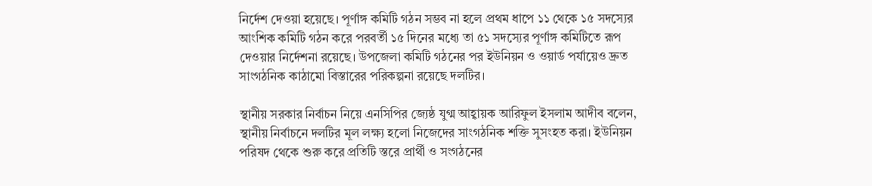নির্দেশ দেওয়া হয়েছে। পূর্ণাঙ্গ কমিটি গঠন সম্ভব না হলে প্রথম ধাপে ১১ থেকে ১৫ সদস্যের আংশিক কমিটি গঠন করে পরবর্তী ১৫ দিনের মধ্যে তা ৫১ সদস্যের পূর্ণাঙ্গ কমিটিতে রূপ দেওয়ার নির্দেশনা রয়েছে। উপজেলা কমিটি গঠনের পর ইউনিয়ন ও ওয়ার্ড পর্যায়েও দ্রুত সাংগঠনিক কাঠামো বিস্তারের পরিকল্পনা রয়েছে দলটির।

স্থানীয় সরকার নির্বাচন নিয়ে এনসিপির জ্যেষ্ঠ যুগ্ম আহ্বায়ক আরিফুল ইসলাম আদীব বলেন, স্থানীয় নির্বাচনে দলটির মূল লক্ষ্য হলো নিজেদের সাংগঠনিক শক্তি সুসংহত করা। ইউনিয়ন পরিষদ থেকে শুরু করে প্রতিটি স্তরে প্রার্থী ও সংগঠনের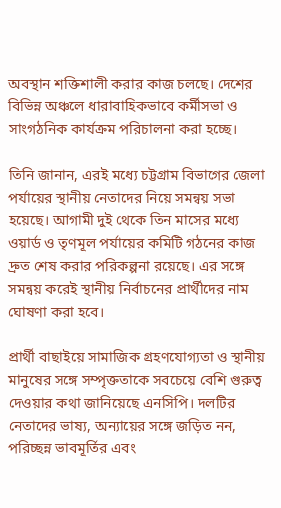অবস্থান শক্তিশালী করার কাজ চলছে। দেশের বিভিন্ন অঞ্চলে ধারাবাহিকভাবে কর্মীসভা ও সাংগঠনিক কার্যক্রম পরিচালনা করা হচ্ছে।

তিনি জানান, এরই মধ্যে চট্টগ্রাম বিভাগের জেলা পর্যায়ের স্থানীয় নেতাদের নিয়ে সমন্বয় সভা হয়েছে। আগামী দুই থেকে তিন মাসের মধ্যে ওয়ার্ড ও তৃণমূল পর্যায়ের কমিটি গঠনের কাজ দ্রুত শেষ করার পরিকল্পনা রয়েছে। এর সঙ্গে সমন্বয় করেই স্থানীয় নির্বাচনের প্রার্থীদের নাম ঘোষণা করা হবে।

প্রার্থী বাছাইয়ে সামাজিক গ্রহণযোগ্যতা ও স্থানীয় মানুষের সঙ্গে সম্পৃক্ততাকে সবচেয়ে বেশি গুরুত্ব দেওয়ার কথা জানিয়েছে এনসিপি। দলটির নেতাদের ভাষ্য, অন্যায়ের সঙ্গে জড়িত নন, পরিচ্ছন্ন ভাবমূর্তির এবং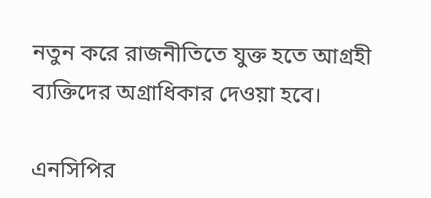নতুন করে রাজনীতিতে যুক্ত হতে আগ্রহী ব্যক্তিদের অগ্রাধিকার দেওয়া হবে।

এনসিপির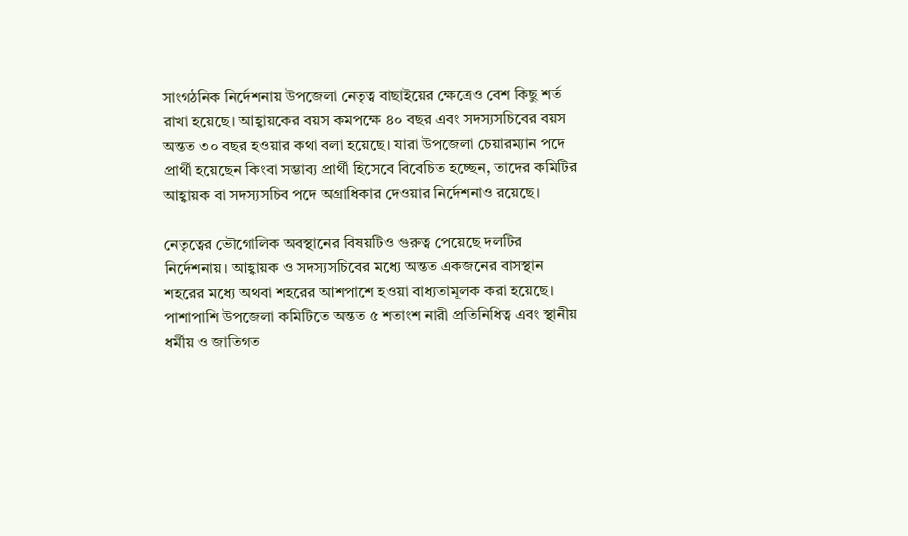সাংগঠনিক নির্দেশনায় উপজেলা নেতৃত্ব বাছাইয়ের ক্ষেত্রেও বেশ কিছু শর্ত রাখা হয়েছে। আহ্বায়কের বয়স কমপক্ষে ৪০ বছর এবং সদস্যসচিবের বয়স অন্তত ৩০ বছর হওয়ার কথা বলা হয়েছে। যারা উপজেলা চেয়ারম্যান পদে প্রার্থী হয়েছেন কিংবা সম্ভাব্য প্রার্থী হিসেবে বিবেচিত হচ্ছেন, তাদের কমিটির আহ্বায়ক বা সদস্যসচিব পদে অগ্রাধিকার দেওয়ার নির্দেশনাও রয়েছে।

নেতৃত্বের ভৌগোলিক অবস্থানের বিষয়টিও গুরুত্ব পেয়েছে দলটির নির্দেশনায়। আহ্বায়ক ও সদস্যসচিবের মধ্যে অন্তত একজনের বাসস্থান শহরের মধ্যে অথবা শহরের আশপাশে হওয়া বাধ্যতামূলক করা হয়েছে। পাশাপাশি উপজেলা কমিটিতে অন্তত ৫ শতাংশ নারী প্রতিনিধিত্ব এবং স্থানীয় ধর্মীয় ও জাতিগত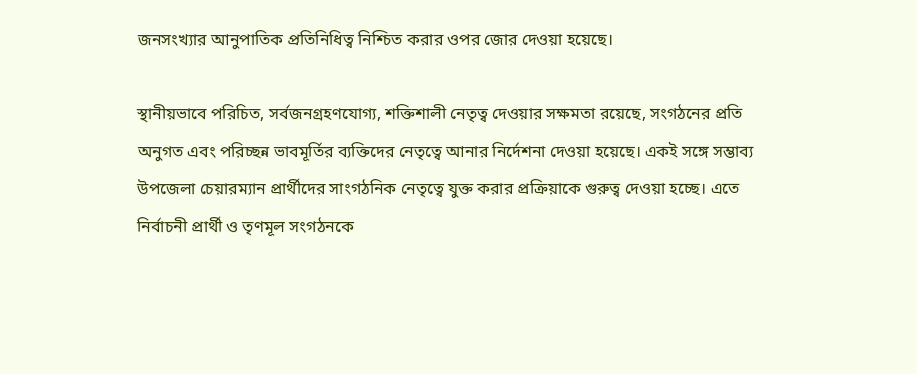জনসংখ্যার আনুপাতিক প্রতিনিধিত্ব নিশ্চিত করার ওপর জোর দেওয়া হয়েছে।

স্থানীয়ভাবে পরিচিত, সর্বজনগ্রহণযোগ্য, শক্তিশালী নেতৃত্ব দেওয়ার সক্ষমতা রয়েছে, সংগঠনের প্রতি অনুগত এবং পরিচ্ছন্ন ভাবমূর্তির ব্যক্তিদের নেতৃত্বে আনার নির্দেশনা দেওয়া হয়েছে। একই সঙ্গে সম্ভাব্য উপজেলা চেয়ারম্যান প্রার্থীদের সাংগঠনিক নেতৃত্বে যুক্ত করার প্রক্রিয়াকে গুরুত্ব দেওয়া হচ্ছে। এতে নির্বাচনী প্রার্থী ও তৃণমূল সংগঠনকে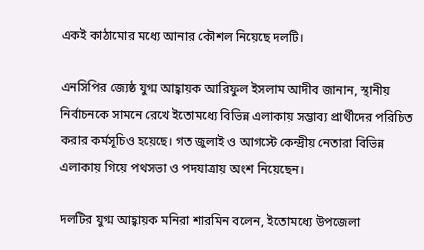একই কাঠামোর মধ্যে আনার কৌশল নিয়েছে দলটি।

এনসিপির জ্যেষ্ঠ যুগ্ম আহ্বায়ক আরিফুল ইসলাম আদীব জানান, স্থানীয় নির্বাচনকে সামনে রেখে ইতোমধ্যে বিভিন্ন এলাকায় সম্ভাব্য প্রার্থীদের পরিচিত করার কর্মসূচিও হয়েছে। গত জুলাই ও আগস্টে কেন্দ্রীয় নেতারা বিভিন্ন এলাকায় গিয়ে পথসভা ও পদযাত্রায় অংশ নিয়েছেন।

দলটির যুগ্ম আহ্বায়ক মনিরা শারমিন বলেন, ইতোমধ্যে উপজেলা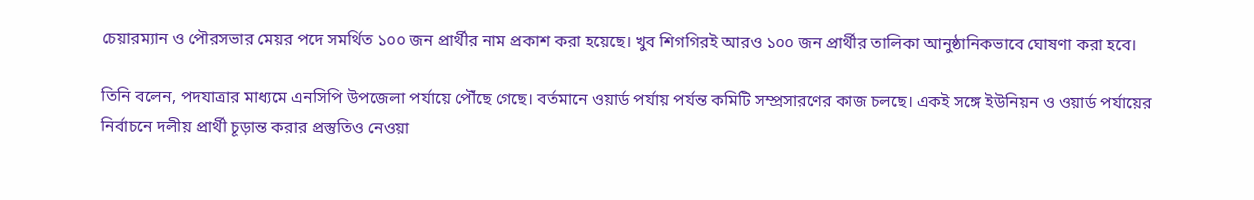চেয়ারম্যান ও পৌরসভার মেয়র পদে সমর্থিত ১০০ জন প্রার্থীর নাম প্রকাশ করা হয়েছে। খুব শিগগিরই আরও ১০০ জন প্রার্থীর তালিকা আনুষ্ঠানিকভাবে ঘোষণা করা হবে।

তিনি বলেন, পদযাত্রার মাধ্যমে এনসিপি উপজেলা পর্যায়ে পৌঁছে গেছে। বর্তমানে ওয়ার্ড পর্যায় পর্যন্ত কমিটি সম্প্রসারণের কাজ চলছে। একই সঙ্গে ইউনিয়ন ও ওয়ার্ড পর্যায়ের নির্বাচনে দলীয় প্রার্থী চূড়ান্ত করার প্রস্তুতিও নেওয়া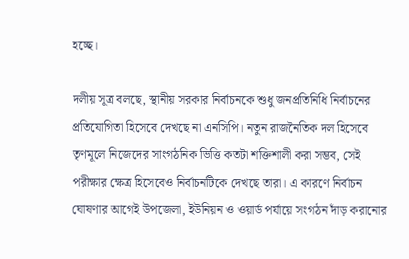হচ্ছে।

দলীয় সূত্র বলছে, স্থানীয় সরকার নির্বাচনকে শুধু জনপ্রতিনিধি নির্বাচনের প্রতিযোগিতা হিসেবে দেখছে না এনসিপি। নতুন রাজনৈতিক দল হিসেবে তৃণমূলে নিজেদের সাংগঠনিক ভিত্তি কতটা শক্তিশালী করা সম্ভব, সেই পরীক্ষার ক্ষেত্র হিসেবেও নির্বাচনটিকে দেখছে তারা। এ কারণে নির্বাচন ঘোষণার আগেই উপজেলা, ইউনিয়ন ও ওয়ার্ড পর্যায়ে সংগঠন দাঁড় করানোর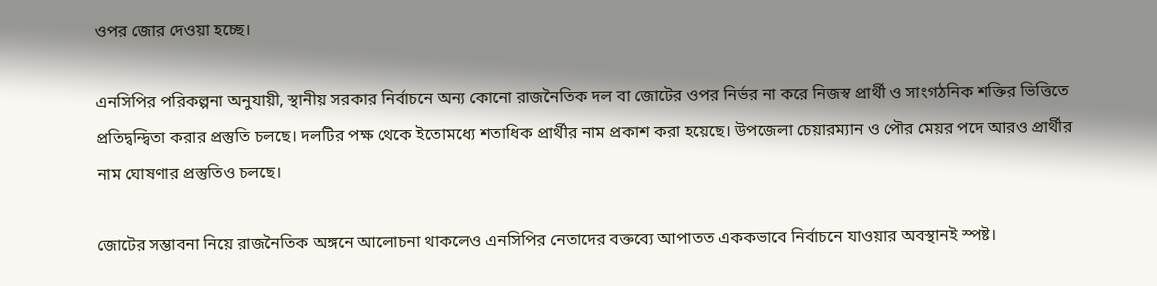ওপর জোর দেওয়া হচ্ছে।

এনসিপির পরিকল্পনা অনুযায়ী, স্থানীয় সরকার নির্বাচনে অন্য কোনো রাজনৈতিক দল বা জোটের ওপর নির্ভর না করে নিজস্ব প্রার্থী ও সাংগঠনিক শক্তির ভিত্তিতে প্রতিদ্বন্দ্বিতা করার প্রস্তুতি চলছে। দলটির পক্ষ থেকে ইতোমধ্যে শতাধিক প্রার্থীর নাম প্রকাশ করা হয়েছে। উপজেলা চেয়ারম্যান ও পৌর মেয়র পদে আরও প্রার্থীর নাম ঘোষণার প্রস্তুতিও চলছে।

জোটের সম্ভাবনা নিয়ে রাজনৈতিক অঙ্গনে আলোচনা থাকলেও এনসিপির নেতাদের বক্তব্যে আপাতত এককভাবে নির্বাচনে যাওয়ার অবস্থানই স্পষ্ট।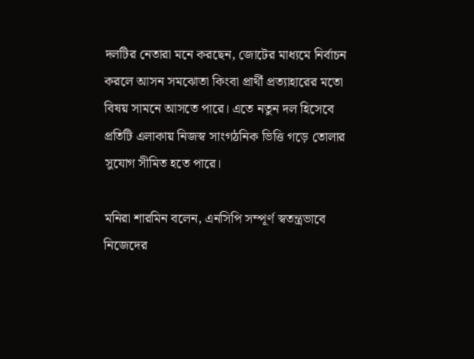দলটির নেতারা মনে করছেন, জোটের মাধ্যমে নির্বাচন করলে আসন সমঝোতা কিংবা প্রার্থী প্রত্যাহারের মতো বিষয় সামনে আসতে পারে। এতে নতুন দল হিসেবে প্রতিটি এলাকায় নিজস্ব সাংগঠনিক ভিত্তি গড়ে তোলার সুযোগ সীমিত হতে পারে।

মনিরা শারমিন বলেন, এনসিপি সম্পূর্ণ স্বতন্ত্রভাবে নিজেদের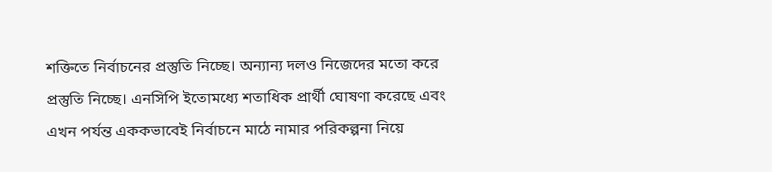শক্তিতে নির্বাচনের প্রস্তুতি নিচ্ছে। অন্যান্য দলও নিজেদের মতো করে প্রস্তুতি নিচ্ছে। এনসিপি ইতোমধ্যে শতাধিক প্রার্থী ঘোষণা করেছে এবং এখন পর্যন্ত এককভাবেই নির্বাচনে মাঠে নামার পরিকল্পনা নিয়ে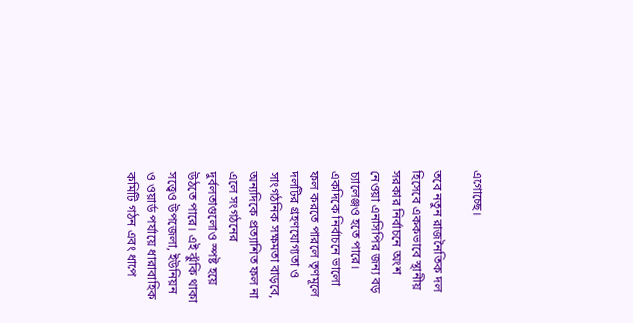এগোচ্ছে।

তবে নতুন রাজনৈতিক দল হিসেবে এককভাবে স্থানীয় সরকার নির্বাচনে অংশ নেওয়া এনসিপির জন্য বড় চ্যালেঞ্জও হতে পারে। একদিকে নির্বাচনে ভালো ফল করতে পারলে তৃণমূলে দলটির গ্রহণযোগ্যতা ও সাংগঠনিক সক্ষমতা বাড়বে, অন্যদিকে প্রত্যাশিত ফল না এলে সংগঠনের দুর্বলতাগুলোও স্পষ্ট হয়ে উঠতে পারে। এই ঝুঁকি থাকা সত্ত্বেও উপজেলা, ইউনিয়ন ও ওয়ার্ড পর্যায়ে ধারাবাহিক কমিটি গঠন এবং ধাপে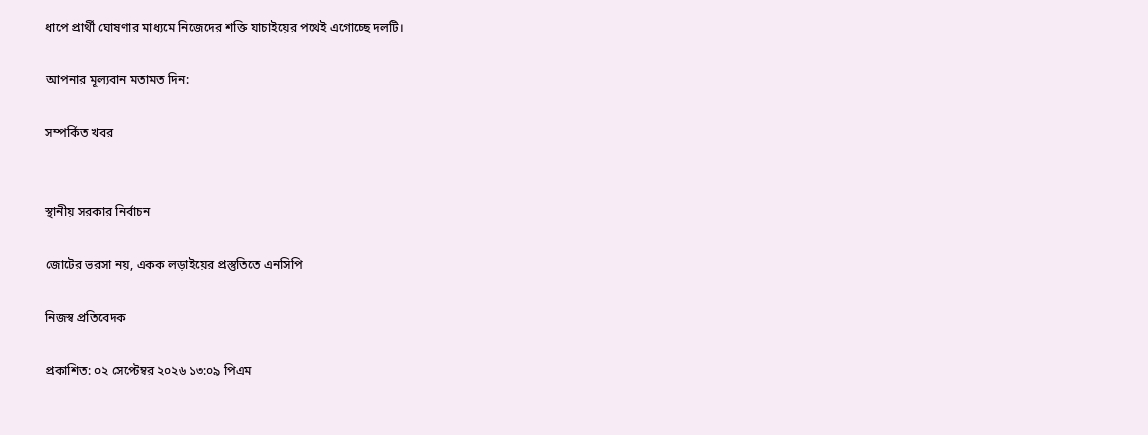ধাপে প্রার্থী ঘোষণার মাধ্যমে নিজেদের শক্তি যাচাইয়ের পথেই এগোচ্ছে দলটি।

আপনার মূল্যবান মতামত দিন:

সম্পর্কিত খবর


স্থানীয় সরকার নির্বাচন

জোটের ভরসা নয়, একক লড়াইয়ের প্রস্তুতিতে এনসিপি

নিজস্ব প্রতিবেদক

প্রকাশিত: ০২ সেপ্টেম্বর ২০২৬ ১৩:০৯ পিএম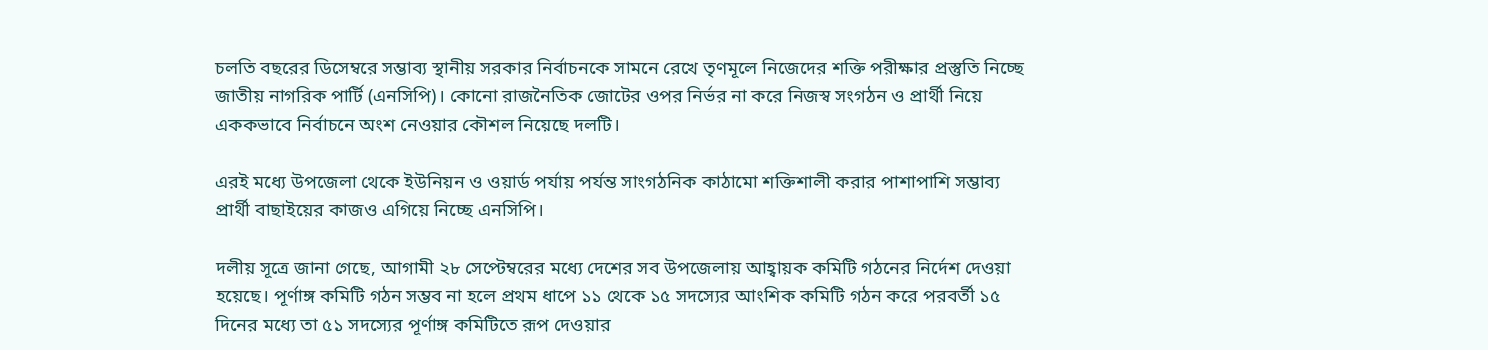চলতি বছরের ডিসেম্বরে সম্ভাব্য স্থানীয় সরকার নির্বাচনকে সামনে রেখে তৃণমূলে নিজেদের শক্তি পরীক্ষার প্রস্তুতি নিচ্ছে জাতীয় নাগরিক পার্টি (এনসিপি)। কোনো রাজনৈতিক জোটের ওপর নির্ভর না করে নিজস্ব সংগঠন ও প্রার্থী নিয়ে এককভাবে নির্বাচনে অংশ নেওয়ার কৌশল নিয়েছে দলটি।

এরই মধ্যে উপজেলা থেকে ইউনিয়ন ও ওয়ার্ড পর্যায় পর্যন্ত সাংগঠনিক কাঠামো শক্তিশালী করার পাশাপাশি সম্ভাব্য প্রার্থী বাছাইয়ের কাজও এগিয়ে নিচ্ছে এনসিপি।

দলীয় সূত্রে জানা গেছে, আগামী ২৮ সেপ্টেম্বরের মধ্যে দেশের সব উপজেলায় আহ্বায়ক কমিটি গঠনের নির্দেশ দেওয়া হয়েছে। পূর্ণাঙ্গ কমিটি গঠন সম্ভব না হলে প্রথম ধাপে ১১ থেকে ১৫ সদস্যের আংশিক কমিটি গঠন করে পরবর্তী ১৫ দিনের মধ্যে তা ৫১ সদস্যের পূর্ণাঙ্গ কমিটিতে রূপ দেওয়ার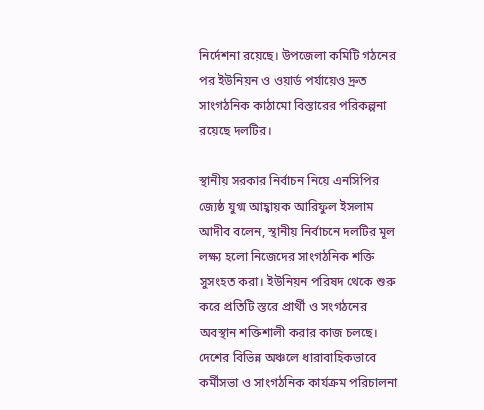নির্দেশনা রয়েছে। উপজেলা কমিটি গঠনের পর ইউনিয়ন ও ওয়ার্ড পর্যায়েও দ্রুত সাংগঠনিক কাঠামো বিস্তারের পরিকল্পনা রয়েছে দলটির।

স্থানীয় সরকার নির্বাচন নিয়ে এনসিপির জ্যেষ্ঠ যুগ্ম আহ্বায়ক আরিফুল ইসলাম আদীব বলেন, স্থানীয় নির্বাচনে দলটির মূল লক্ষ্য হলো নিজেদের সাংগঠনিক শক্তি সুসংহত করা। ইউনিয়ন পরিষদ থেকে শুরু করে প্রতিটি স্তরে প্রার্থী ও সংগঠনের অবস্থান শক্তিশালী করার কাজ চলছে। দেশের বিভিন্ন অঞ্চলে ধারাবাহিকভাবে কর্মীসভা ও সাংগঠনিক কার্যক্রম পরিচালনা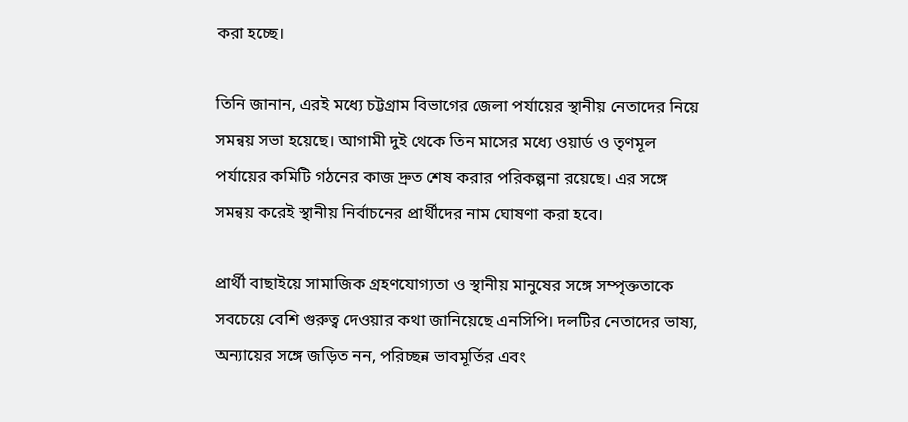করা হচ্ছে।

তিনি জানান, এরই মধ্যে চট্টগ্রাম বিভাগের জেলা পর্যায়ের স্থানীয় নেতাদের নিয়ে সমন্বয় সভা হয়েছে। আগামী দুই থেকে তিন মাসের মধ্যে ওয়ার্ড ও তৃণমূল পর্যায়ের কমিটি গঠনের কাজ দ্রুত শেষ করার পরিকল্পনা রয়েছে। এর সঙ্গে সমন্বয় করেই স্থানীয় নির্বাচনের প্রার্থীদের নাম ঘোষণা করা হবে।

প্রার্থী বাছাইয়ে সামাজিক গ্রহণযোগ্যতা ও স্থানীয় মানুষের সঙ্গে সম্পৃক্ততাকে সবচেয়ে বেশি গুরুত্ব দেওয়ার কথা জানিয়েছে এনসিপি। দলটির নেতাদের ভাষ্য, অন্যায়ের সঙ্গে জড়িত নন, পরিচ্ছন্ন ভাবমূর্তির এবং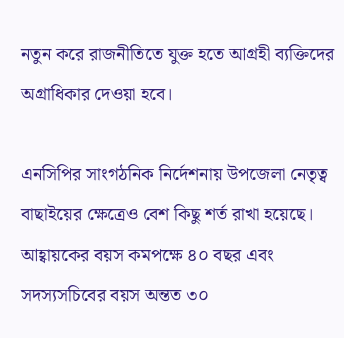নতুন করে রাজনীতিতে যুক্ত হতে আগ্রহী ব্যক্তিদের অগ্রাধিকার দেওয়া হবে।

এনসিপির সাংগঠনিক নির্দেশনায় উপজেলা নেতৃত্ব বাছাইয়ের ক্ষেত্রেও বেশ কিছু শর্ত রাখা হয়েছে। আহ্বায়কের বয়স কমপক্ষে ৪০ বছর এবং সদস্যসচিবের বয়স অন্তত ৩০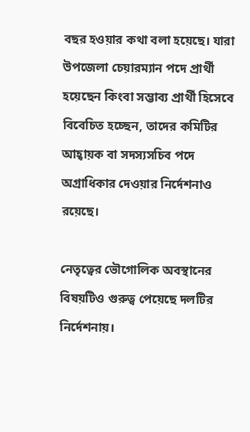বছর হওয়ার কথা বলা হয়েছে। যারা উপজেলা চেয়ারম্যান পদে প্রার্থী হয়েছেন কিংবা সম্ভাব্য প্রার্থী হিসেবে বিবেচিত হচ্ছেন, তাদের কমিটির আহ্বায়ক বা সদস্যসচিব পদে অগ্রাধিকার দেওয়ার নির্দেশনাও রয়েছে।

নেতৃত্বের ভৌগোলিক অবস্থানের বিষয়টিও গুরুত্ব পেয়েছে দলটির নির্দেশনায়।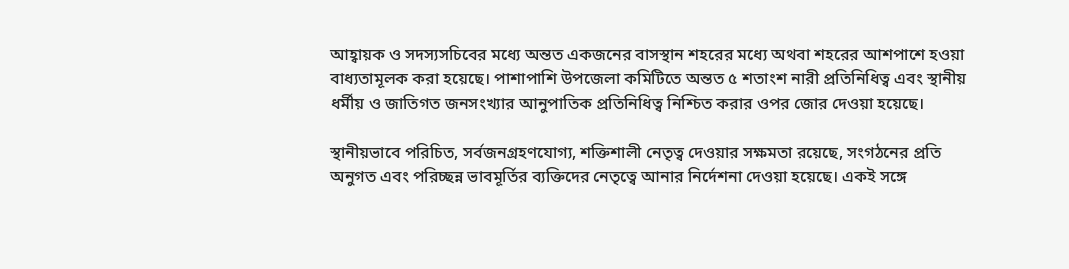আহ্বায়ক ও সদস্যসচিবের মধ্যে অন্তত একজনের বাসস্থান শহরের মধ্যে অথবা শহরের আশপাশে হওয়া বাধ্যতামূলক করা হয়েছে। পাশাপাশি উপজেলা কমিটিতে অন্তত ৫ শতাংশ নারী প্রতিনিধিত্ব এবং স্থানীয় ধর্মীয় ও জাতিগত জনসংখ্যার আনুপাতিক প্রতিনিধিত্ব নিশ্চিত করার ওপর জোর দেওয়া হয়েছে।

স্থানীয়ভাবে পরিচিত, সর্বজনগ্রহণযোগ্য, শক্তিশালী নেতৃত্ব দেওয়ার সক্ষমতা রয়েছে, সংগঠনের প্রতি অনুগত এবং পরিচ্ছন্ন ভাবমূর্তির ব্যক্তিদের নেতৃত্বে আনার নির্দেশনা দেওয়া হয়েছে। একই সঙ্গে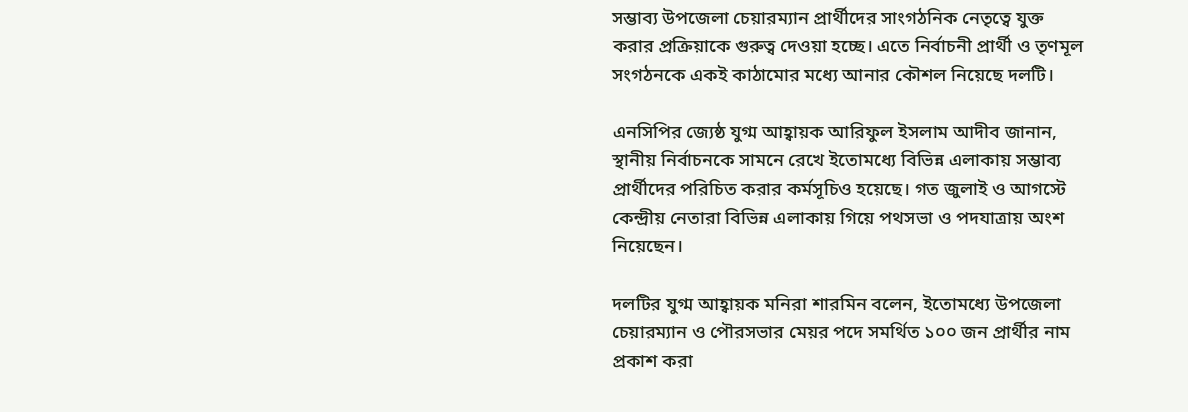সম্ভাব্য উপজেলা চেয়ারম্যান প্রার্থীদের সাংগঠনিক নেতৃত্বে যুক্ত করার প্রক্রিয়াকে গুরুত্ব দেওয়া হচ্ছে। এতে নির্বাচনী প্রার্থী ও তৃণমূল সংগঠনকে একই কাঠামোর মধ্যে আনার কৌশল নিয়েছে দলটি।

এনসিপির জ্যেষ্ঠ যুগ্ম আহ্বায়ক আরিফুল ইসলাম আদীব জানান, স্থানীয় নির্বাচনকে সামনে রেখে ইতোমধ্যে বিভিন্ন এলাকায় সম্ভাব্য প্রার্থীদের পরিচিত করার কর্মসূচিও হয়েছে। গত জুলাই ও আগস্টে কেন্দ্রীয় নেতারা বিভিন্ন এলাকায় গিয়ে পথসভা ও পদযাত্রায় অংশ নিয়েছেন।

দলটির যুগ্ম আহ্বায়ক মনিরা শারমিন বলেন, ইতোমধ্যে উপজেলা চেয়ারম্যান ও পৌরসভার মেয়র পদে সমর্থিত ১০০ জন প্রার্থীর নাম প্রকাশ করা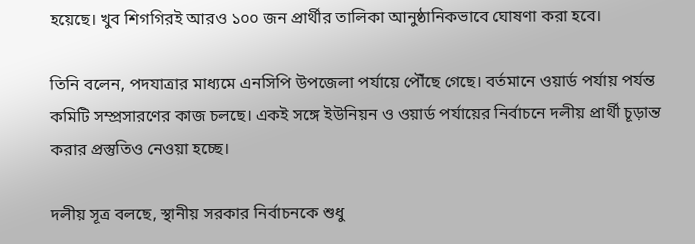হয়েছে। খুব শিগগিরই আরও ১০০ জন প্রার্থীর তালিকা আনুষ্ঠানিকভাবে ঘোষণা করা হবে।

তিনি বলেন, পদযাত্রার মাধ্যমে এনসিপি উপজেলা পর্যায়ে পৌঁছে গেছে। বর্তমানে ওয়ার্ড পর্যায় পর্যন্ত কমিটি সম্প্রসারণের কাজ চলছে। একই সঙ্গে ইউনিয়ন ও ওয়ার্ড পর্যায়ের নির্বাচনে দলীয় প্রার্থী চূড়ান্ত করার প্রস্তুতিও নেওয়া হচ্ছে।

দলীয় সূত্র বলছে, স্থানীয় সরকার নির্বাচনকে শুধু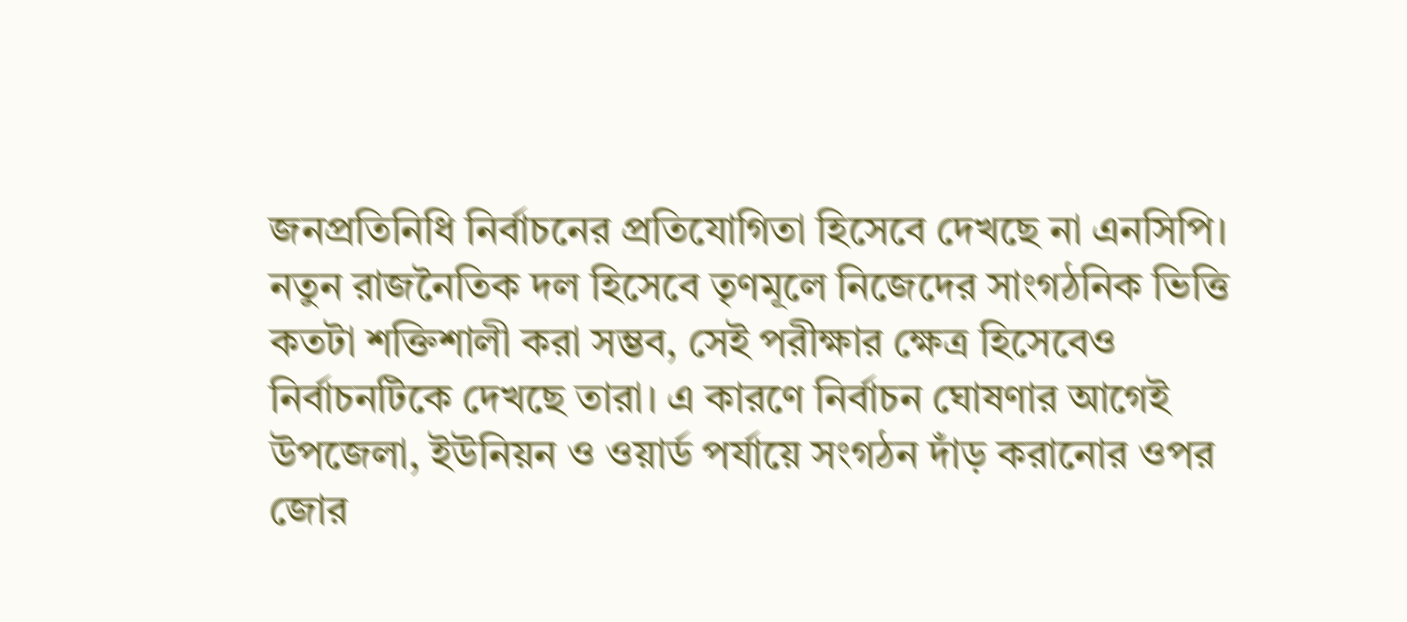জনপ্রতিনিধি নির্বাচনের প্রতিযোগিতা হিসেবে দেখছে না এনসিপি। নতুন রাজনৈতিক দল হিসেবে তৃণমূলে নিজেদের সাংগঠনিক ভিত্তি কতটা শক্তিশালী করা সম্ভব, সেই পরীক্ষার ক্ষেত্র হিসেবেও নির্বাচনটিকে দেখছে তারা। এ কারণে নির্বাচন ঘোষণার আগেই উপজেলা, ইউনিয়ন ও ওয়ার্ড পর্যায়ে সংগঠন দাঁড় করানোর ওপর জোর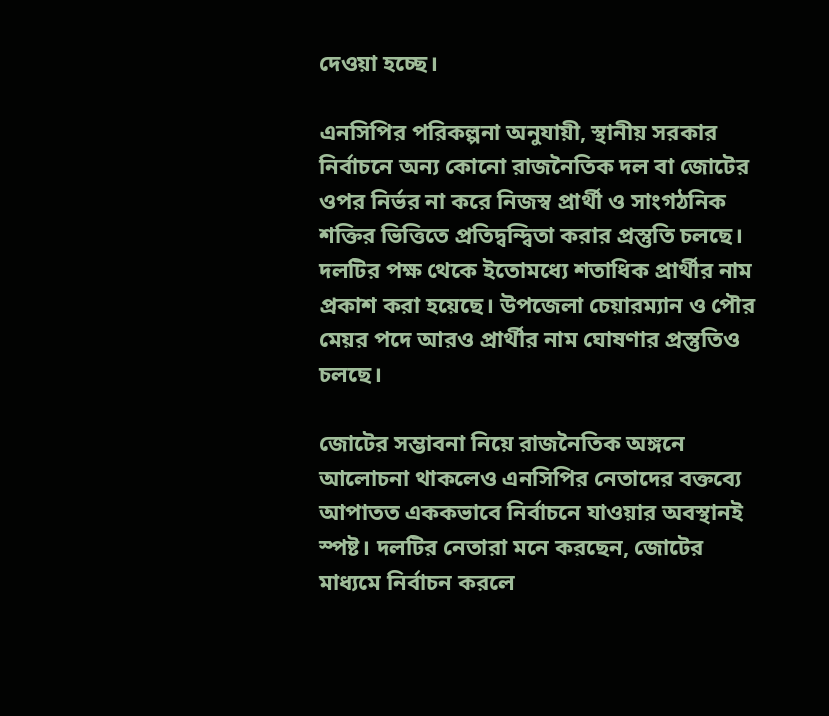দেওয়া হচ্ছে।

এনসিপির পরিকল্পনা অনুযায়ী, স্থানীয় সরকার নির্বাচনে অন্য কোনো রাজনৈতিক দল বা জোটের ওপর নির্ভর না করে নিজস্ব প্রার্থী ও সাংগঠনিক শক্তির ভিত্তিতে প্রতিদ্বন্দ্বিতা করার প্রস্তুতি চলছে। দলটির পক্ষ থেকে ইতোমধ্যে শতাধিক প্রার্থীর নাম প্রকাশ করা হয়েছে। উপজেলা চেয়ারম্যান ও পৌর মেয়র পদে আরও প্রার্থীর নাম ঘোষণার প্রস্তুতিও চলছে।

জোটের সম্ভাবনা নিয়ে রাজনৈতিক অঙ্গনে আলোচনা থাকলেও এনসিপির নেতাদের বক্তব্যে আপাতত এককভাবে নির্বাচনে যাওয়ার অবস্থানই স্পষ্ট। দলটির নেতারা মনে করছেন, জোটের মাধ্যমে নির্বাচন করলে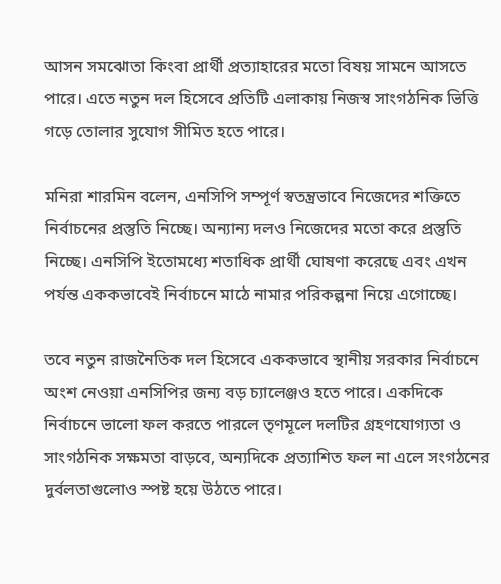আসন সমঝোতা কিংবা প্রার্থী প্রত্যাহারের মতো বিষয় সামনে আসতে পারে। এতে নতুন দল হিসেবে প্রতিটি এলাকায় নিজস্ব সাংগঠনিক ভিত্তি গড়ে তোলার সুযোগ সীমিত হতে পারে।

মনিরা শারমিন বলেন, এনসিপি সম্পূর্ণ স্বতন্ত্রভাবে নিজেদের শক্তিতে নির্বাচনের প্রস্তুতি নিচ্ছে। অন্যান্য দলও নিজেদের মতো করে প্রস্তুতি নিচ্ছে। এনসিপি ইতোমধ্যে শতাধিক প্রার্থী ঘোষণা করেছে এবং এখন পর্যন্ত এককভাবেই নির্বাচনে মাঠে নামার পরিকল্পনা নিয়ে এগোচ্ছে।

তবে নতুন রাজনৈতিক দল হিসেবে এককভাবে স্থানীয় সরকার নির্বাচনে অংশ নেওয়া এনসিপির জন্য বড় চ্যালেঞ্জও হতে পারে। একদিকে নির্বাচনে ভালো ফল করতে পারলে তৃণমূলে দলটির গ্রহণযোগ্যতা ও সাংগঠনিক সক্ষমতা বাড়বে, অন্যদিকে প্রত্যাশিত ফল না এলে সংগঠনের দুর্বলতাগুলোও স্পষ্ট হয়ে উঠতে পারে।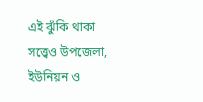এই ঝুঁকি থাকা সত্ত্বেও উপজেলা, ইউনিয়ন ও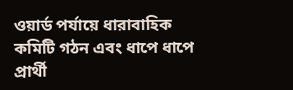ওয়ার্ড পর্যায়ে ধারাবাহিক কমিটি গঠন এবং ধাপে ধাপে প্রার্থী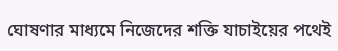ঘোষণার মাধ্যমে নিজেদের শক্তি যাচাইয়ের পথেই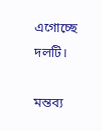এগোচ্ছে দলটি।

মন্তব্য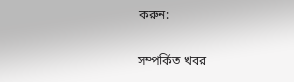করুন:

সম্পর্কিত খবর